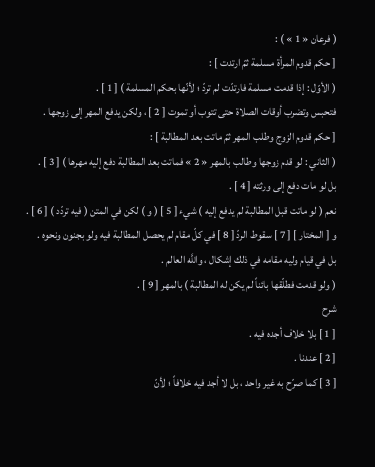( فرعان « 1 » ) :
[ حكم قدوم المرأة مسلمة ثمّ ارتدت ] :
( الأوّل : إذا قدمت مسلمة فارتدّت لم تردّ ؛ لأنّها بحكم المسلمة ) [ 1 ] .
فتحبس وتضرب أوقات الصلاة حتى تتوب أو تموت [ 2 ] ، ولكن يدفع المهر إلى زوجها .
[ حكم قدوم الزوج وطلب المهر ثمّ ماتت بعد المطالبة ] :
( الثاني : لو قدم زوجها وطالب بالمهر « 2 » فماتت بعد المطالبة دفع إليه مهرها ) [ 3 ] .
بل لو مات دفع إلى ورثته [ 4 ] .
نعم ( لو ماتت قبل المطالبة لم يدفع إليه ) شيء [ 5 ] ( و ) لكن في المتن ( فيه تردّد ) [ 6 ] .
و [ المختار ] [ 7 ] سقوط الردّ [ 8 ] في كلّ مقام لم يحصل المطالبة فيه ولو بجنون ونحوه .
بل في قيام وليه مقامه في ذلك إشكال ، واللَّه العالم .
( ولو قدمت فطلّقها بائناً لم يكن له المطالبة ) بالمهر [ 9 ] .
شرح
[ 1 ] بلا خلاف أجده فيه .
[ 2 ] عندنا .
[ 3 ] كما صرّح به غير واحد ، بل لا أجد فيه خلافاً ؛ لأنّ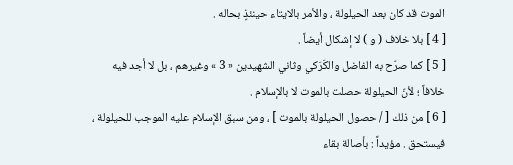الموت قد كان بعد الحيلولة ، والأمر بالايتاء حينئذٍ بحاله .
[ 4 ] بلا خلاف ( و ) لا إشكال أيضاً .
[ 5 ] كما صرّح به الفاضل والكَرَكي وثاني الشهيدين « 3 » وغيرهم ، بل لا أجد فيه خلافاً ؛ لأنّ الحيلولة حصلت بالموت لا بالإسلام .
[ 6 ] من ذلك [ / حصول الحيلولة بالموت ] ، ومن سبق الإسلام عليه الموجب للحيلولة ، فيستحق . مؤيداً : بأصالة بقاء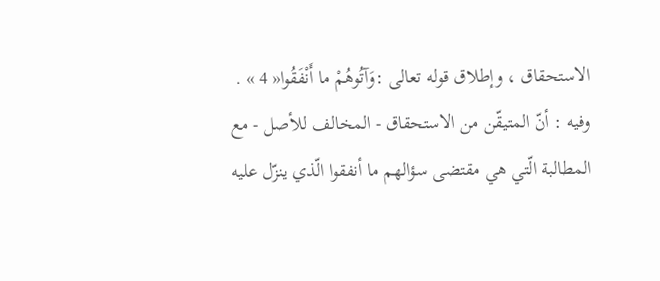الاستحقاق ، وإطلاق قوله تعالى :وَآتُوهُمْ ما أَنْفَقُوا« 4 » .
وفيه : أنّ المتيقّن من الاستحقاق - المخالف للأصل - مع المطالبة الّتي هي مقتضى سؤالهم ما أنفقوا الّذي ينزّل عليه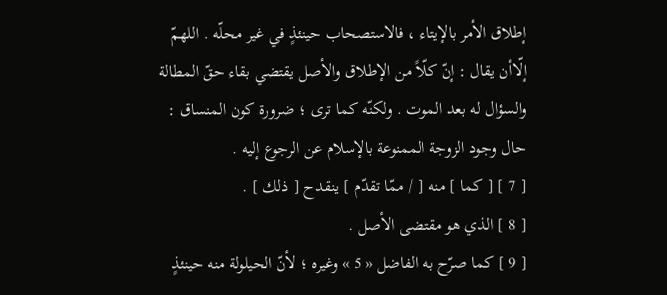إطلاق الأمر بالإيتاء ، فالاستصحاب حينئذٍ في غير محلّه . اللهمّ إلّاأن يقال : إنّ كلّاً من الإطلاق والأصل يقتضي بقاء حقّ المطالة والسؤال له بعد الموت . ولكنّه كما ترى ؛ ضرورة كون المنساق : حال وجود الزوجة الممنوعة بالإسلام عن الرجوع إليه .
[ 7 ] [ كما ] منه [ / ممّا تقدّم ] ينقدح [ ذلك ] .
[ 8 ] الذي هو مقتضى الأصل .
[ 9 ] كما صرّح به الفاضل « 5 » وغيره ؛ لأنّ الحيلولة منه حينئذٍ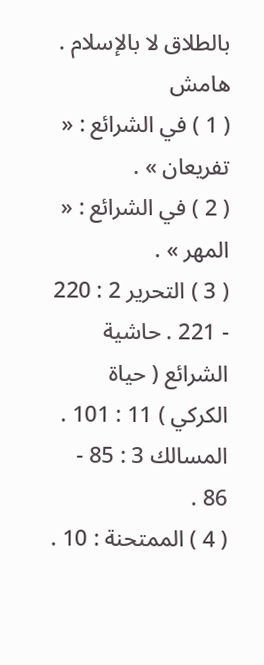بالطلاق لا بالإسلام .
هامش
( 1 ) في الشرائع : « تفريعان » .
( 2 ) في الشرائع : « المهر » .
( 3 ) التحرير 2 : 220 - 221 . حاشية الشرائع ( حياة الكركي ) 11 : 101 . المسالك 3 : 85 - 86 .
( 4 ) الممتحنة : 10 .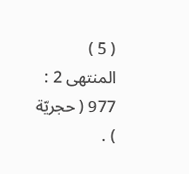( 5 ) المنتهى 2 : 977 ( حجريّة ) .